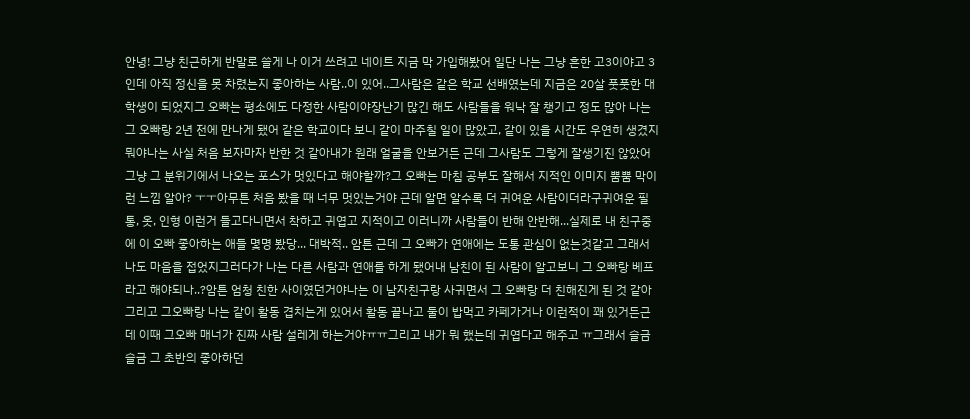안녕! 그냥 친근하게 반말로 쓸게 나 이거 쓰려고 네이트 지금 막 가입해봤어 일단 나는 그냥 흔한 고3이야고 3인데 아직 정신을 못 차렸는지 좋아하는 사람..이 있어..그사람은 같은 학교 선배였는데 지금은 20살 풋풋한 대학생이 되었지그 오빠는 평소에도 다정한 사람이야장난기 많긴 해도 사람들을 워낙 잘 챙기고 정도 많아 나는 그 오빠랑 2년 전에 만나게 됐어 같은 학교이다 보니 같이 마주칠 일이 많았고, 같이 있을 시간도 우연히 생겼지 뭐야나는 사실 처음 보자마자 반한 것 같아내가 원래 얼굴을 안보거든 근데 그사람도 그렇게 잘생기진 않았어그냥 그 분위기에서 나오는 포스가 멋있다고 해야할까?그 오빠는 마침 공부도 잘해서 지적인 이미지 뿜뿜 막이런 느낌 알아? ㅜㅜ아무튼 처음 봤을 때 너무 멋있는거야 근데 알면 알수록 더 귀여운 사람이더라구귀여운 필통, 옷, 인형 이런거 들고다니면서 착하고 귀엽고 지적이고 이러니까 사람들이 반해 안반해...실제로 내 친구중에 이 오빠 좋아하는 애들 몇명 봤당... 대박적.. 암튼 근데 그 오빠가 연애에는 도통 관심이 없는것같고 그래서 나도 마음을 접었지그러다가 나는 다른 사람과 연애를 하게 됐어내 남친이 된 사람이 알고보니 그 오빠랑 베프라고 해야되나..?암튼 엄청 친한 사이였던거야나는 이 남자친구랑 사귀면서 그 오빠랑 더 친해진게 된 것 같아그리고 그오빠랑 나는 같이 활동 겹치는게 있어서 활동 끝나고 둘이 밥먹고 카페가거나 이런적이 꽤 있거든근데 이때 그오빠 매너가 진짜 사람 설레게 하는거야ㅠㅠ그리고 내가 뭐 했는데 귀엽다고 해주고 ㅠ그래서 슬금슬금 그 초반의 좋아하던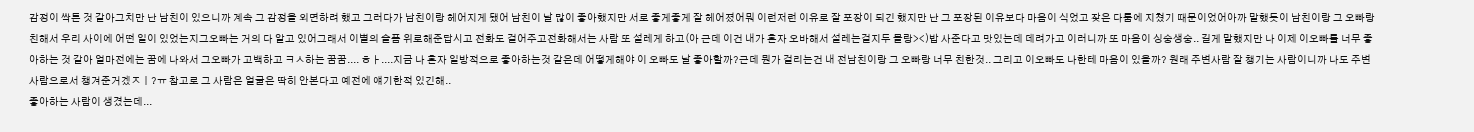감정이 싹튼 것 같아그치만 난 남친이 있으니까 계속 그 감정을 외면하려 했고 그러다가 남친이랑 헤어지게 됐어 남친이 날 많이 좋아했지만 서로 좋게좋게 잘 헤어졌어뭐 이런저런 이유로 잘 포장이 되긴 했지만 난 그 포장된 이유보다 마음이 식었고 잦은 다툼에 지쳤기 때문이었어아까 말했듯이 남친이랑 그 오빠랑 친해서 우리 사이에 어떤 일이 있었는지그오빠는 거의 다 알고 있어그래서 이별의 슬픔 위로해준답시고 전화도 걸어주고전화해서는 사람 또 설레게 하고(아 근데 이건 내가 혼자 오바해서 설레는걸지두 몰랑><)밥 사준다고 맛있는데 데려가고 이러니까 또 마음이 싱숭생숭.. 길게 말했지만 나 이제 이오빠를 너무 좋아하는 것 같아 얼마전에는 꿈에 나와서 그오빠가 고백하고 ㅋㅅ하는 꿈꿈.... ㅎㅏ....지금 나 혼자 일방적으로 좋아하는것 같은데 어떻게해야 이 오빠도 날 좋아할까?근데 뭔가 걸리는건 내 전남친이랑 그 오빠랑 너무 친한것.. 그리고 이오빠도 나한테 마음이 있을까? 원래 주변사람 잘 챙기는 사람이니까 나도 주변사람으로서 챙겨준거겠ㅈㅣ?ㅠ 참고로 그 사람은 얼굴은 딱히 안본다고 예전에 얘기한적 있긴해..
좋아하는 사람이 생겼는데...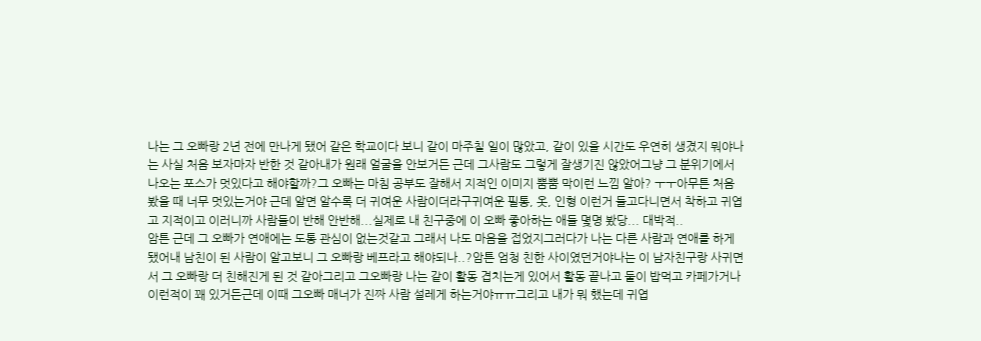나는 그 오빠랑 2년 전에 만나게 됐어 같은 학교이다 보니 같이 마주칠 일이 많았고, 같이 있을 시간도 우연히 생겼지 뭐야나는 사실 처음 보자마자 반한 것 같아내가 원래 얼굴을 안보거든 근데 그사람도 그렇게 잘생기진 않았어그냥 그 분위기에서 나오는 포스가 멋있다고 해야할까?그 오빠는 마침 공부도 잘해서 지적인 이미지 뿜뿜 막이런 느낌 알아? ㅜㅜ아무튼 처음 봤을 때 너무 멋있는거야 근데 알면 알수록 더 귀여운 사람이더라구귀여운 필통, 옷, 인형 이런거 들고다니면서 착하고 귀엽고 지적이고 이러니까 사람들이 반해 안반해...실제로 내 친구중에 이 오빠 좋아하는 애들 몇명 봤당... 대박적..
암튼 근데 그 오빠가 연애에는 도통 관심이 없는것같고 그래서 나도 마음을 접었지그러다가 나는 다른 사람과 연애를 하게 됐어내 남친이 된 사람이 알고보니 그 오빠랑 베프라고 해야되나..?암튼 엄청 친한 사이였던거야나는 이 남자친구랑 사귀면서 그 오빠랑 더 친해진게 된 것 같아그리고 그오빠랑 나는 같이 활동 겹치는게 있어서 활동 끝나고 둘이 밥먹고 카페가거나 이런적이 꽤 있거든근데 이때 그오빠 매너가 진짜 사람 설레게 하는거야ㅠㅠ그리고 내가 뭐 했는데 귀엽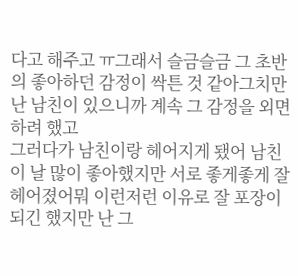다고 해주고 ㅠ그래서 슬금슬금 그 초반의 좋아하던 감정이 싹튼 것 같아그치만 난 남친이 있으니까 계속 그 감정을 외면하려 했고
그러다가 남친이랑 헤어지게 됐어 남친이 날 많이 좋아했지만 서로 좋게좋게 잘 헤어졌어뭐 이런저런 이유로 잘 포장이 되긴 했지만 난 그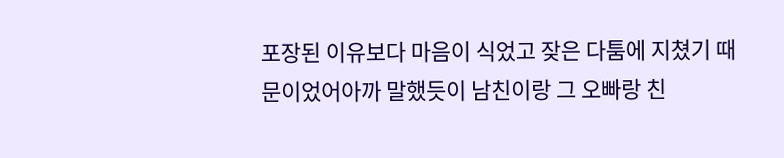포장된 이유보다 마음이 식었고 잦은 다툼에 지쳤기 때문이었어아까 말했듯이 남친이랑 그 오빠랑 친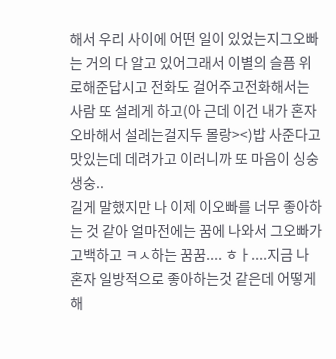해서 우리 사이에 어떤 일이 있었는지그오빠는 거의 다 알고 있어그래서 이별의 슬픔 위로해준답시고 전화도 걸어주고전화해서는 사람 또 설레게 하고(아 근데 이건 내가 혼자 오바해서 설레는걸지두 몰랑><)밥 사준다고 맛있는데 데려가고 이러니까 또 마음이 싱숭생숭..
길게 말했지만 나 이제 이오빠를 너무 좋아하는 것 같아 얼마전에는 꿈에 나와서 그오빠가 고백하고 ㅋㅅ하는 꿈꿈.... ㅎㅏ....지금 나 혼자 일방적으로 좋아하는것 같은데 어떻게해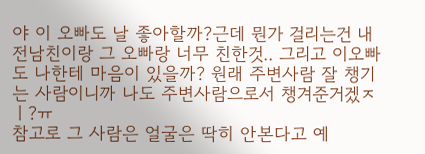야 이 오빠도 날 좋아할까?근데 뭔가 걸리는건 내 전남친이랑 그 오빠랑 너무 친한것.. 그리고 이오빠도 나한테 마음이 있을까? 원래 주변사람 잘 챙기는 사람이니까 나도 주변사람으로서 챙겨준거겠ㅈㅣ?ㅠ
참고로 그 사람은 얼굴은 딱히 안본다고 예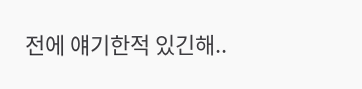전에 얘기한적 있긴해..